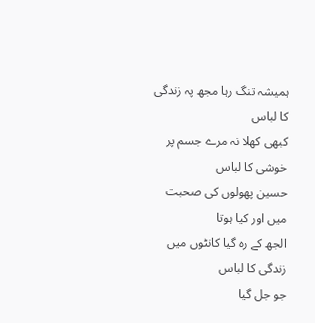ہمیشہ تنگ رہا مجھ پہ زندگی کا لباس
کبھی کھلا نہ مرے جسم پر خوشی کا لباس
حسین پھولوں کی صحبت میں اور کیا ہوتا
الجھ کے رہ گیا کانٹوں میں زندگی کا لباس
جو جل گیا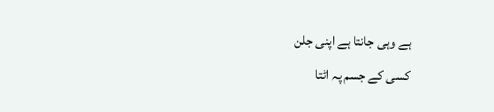ہے وہی جانتا ہے اپنی جلن
کسی کے جسم پہ اٹتا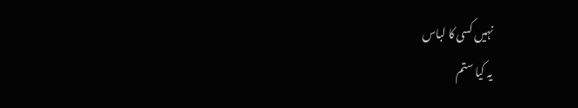نہیں کسی کا لباس
یہ کیا ستم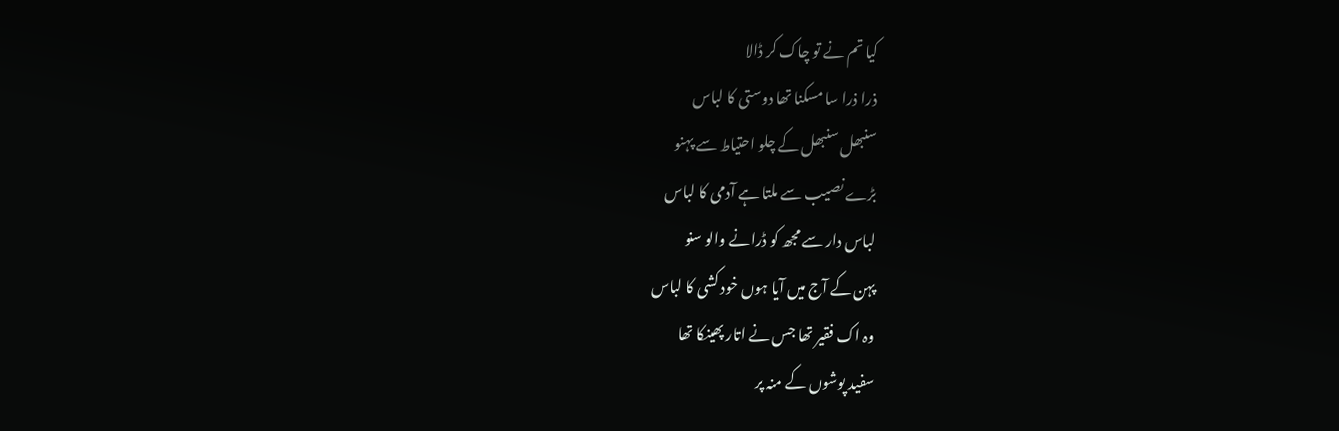کیا تم نے تو چاک کر ڈالا
ذرا ذرا سا مسکنا تھا دوستی کا لباس
سنبھل سنبھل کے چلو احتیاط سے پہنو
بڑے نصیب سے ملتا ہے آدمی کا لباس
لباس دار سے مجھ کو ڈرانے والو سنو
پہن کے آج میں آیا ہوں خود کشی کا لباس
وہ اک فقیر تھا جس نے اتار پھینکا تھا
سفید پوشوں کے منہ پر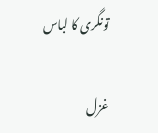تونگری کا لباس

غزل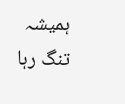ہمیشہ تنگ رہا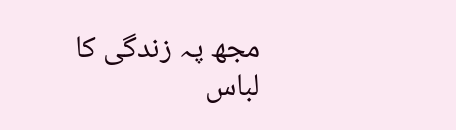مجھ پہ زندگی کا لباس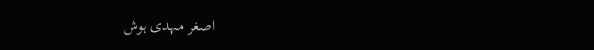اصغر مہدی ہوش